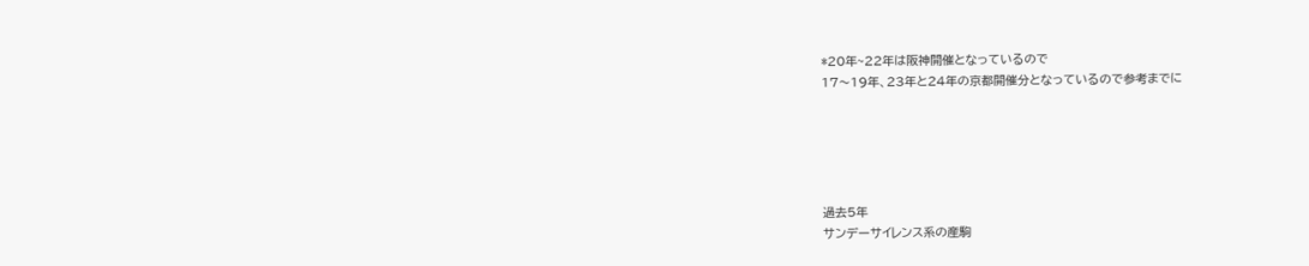*20年~22年は阪神開催となっているので
17〜19年、23年と24年の京都開催分となっているので参考までに





過去5年
サンデーサイレンス系の産駒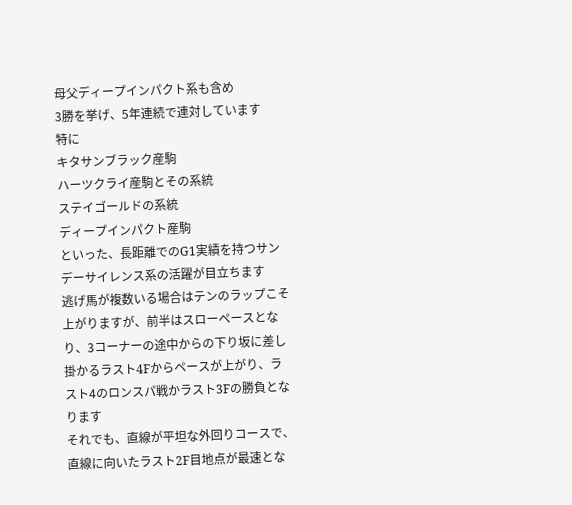母父ディープインパクト系も含め
3勝を挙げ、5年連続で連対しています
特に
キタサンブラック産駒
ハーツクライ産駒とその系統
ステイゴールドの系統
ディープインパクト産駒
といった、長距離でのG1実績を持つサンデーサイレンス系の活躍が目立ちます
逃げ馬が複数いる場合はテンのラップこそ上がりますが、前半はスローペースとなり、3コーナーの途中からの下り坂に差し掛かるラスト4Fからペースが上がり、ラスト4のロンスパ戦かラスト3Fの勝負となります
それでも、直線が平坦な外回りコースで、直線に向いたラスト2F目地点が最速とな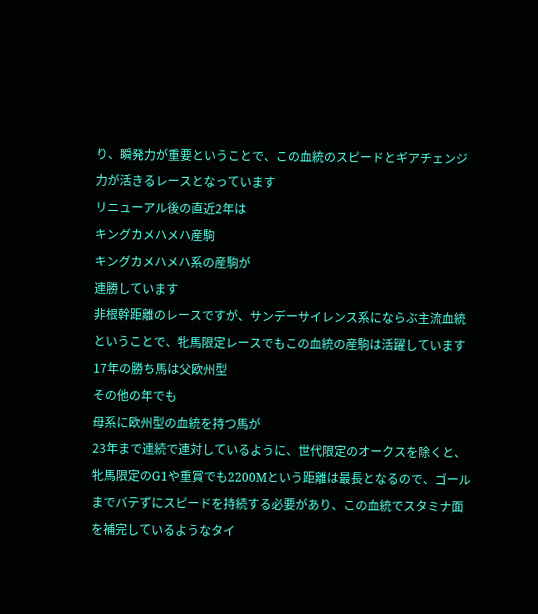り、瞬発力が重要ということで、この血統のスピードとギアチェンジ力が活きるレースとなっています
リニューアル後の直近2年は
キングカメハメハ産駒
キングカメハメハ系の産駒が
連勝しています
非根幹距離のレースですが、サンデーサイレンス系にならぶ主流血統ということで、牝馬限定レースでもこの血統の産駒は活躍しています
17年の勝ち馬は父欧州型
その他の年でも
母系に欧州型の血統を持つ馬が
23年まで連続で連対しているように、世代限定のオークスを除くと、牝馬限定のG1や重賞でも2200Mという距離は最長となるので、ゴールまでバテずにスピードを持続する必要があり、この血統でスタミナ面を補完しているようなタイ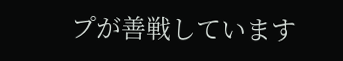プが善戦しています